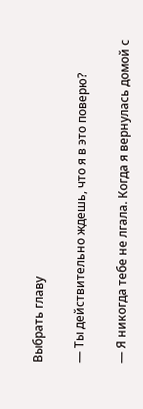Выбрать главу

— Ты действительно ждешь, что я в это поверю?

— Я никогда тебе не лгала. Когда я вернулась домой с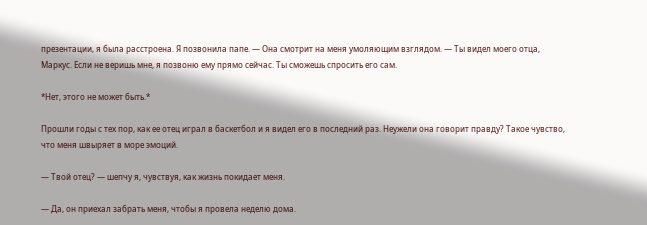презентации, я была расстроена. Я позвонила папе. — Она смотрит на меня умоляющим взглядом. — Ты видел моего отца, Маркус. Если не веришь мне, я позвоню ему прямо сейчас. Ты сможешь спросить его сам.

*Нет, этого не может быть.*

Прошли годы с тех пор, как ее отец играл в баскетбол и я видел его в последний раз. Неужели она говорит правду? Такое чувство, что меня швыряет в море эмоций.

— Твой отец? — шепчу я, чувствуя, как жизнь покидает меня.

— Да, он приехал забрать меня, чтобы я провела неделю дома.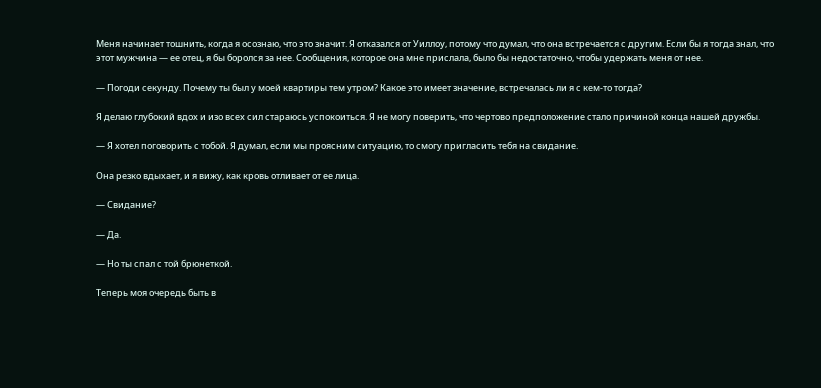Меня начинает тошнить, когда я осознаю, что это значит. Я отказался от Уиллоу, потому что думал, что она встречается с другим. Если бы я тогда знал, что этот мужчина — ее отец, я бы боролся за нее. Сообщения, которое она мне прислала, было бы недостаточно, чтобы удержать меня от нее.

— Погоди секунду. Почему ты был у моей квартиры тем утром? Какое это имеет значение, встречалась ли я с кем-то тогда?

Я делаю глубокий вдох и изо всех сил стараюсь успокоиться. Я не могу поверить, что чертово предположение стало причиной конца нашей дружбы.

— Я хотел поговорить с тобой. Я думал, если мы проясним ситуацию, то смогу пригласить тебя на свидание.

Она резко вдыхает, и я вижу, как кровь отливает от ее лица.

— Свидание?

— Да.

— Но ты спал с той брюнеткой.

Теперь моя очередь быть в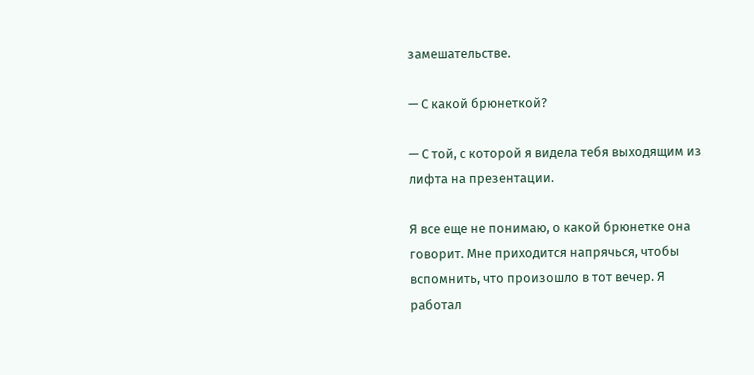замешательстве.

— С какой брюнеткой?

— С той, с которой я видела тебя выходящим из лифта на презентации.

Я все еще не понимаю, о какой брюнетке она говорит. Мне приходится напрячься, чтобы вспомнить, что произошло в тот вечер. Я работал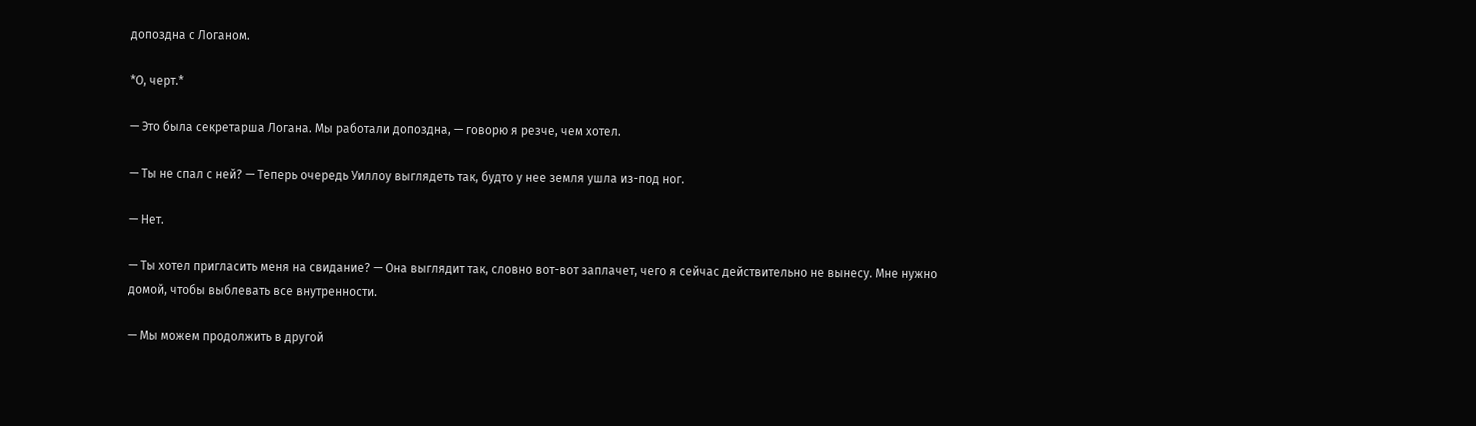допоздна с Логаном.

*О, черт.*

— Это была секретарша Логана. Мы работали допоздна, — говорю я резче, чем хотел.

— Ты не спал с ней? — Теперь очередь Уиллоу выглядеть так, будто у нее земля ушла из-под ног.

— Нет.

— Ты хотел пригласить меня на свидание? — Она выглядит так, словно вот-вот заплачет, чего я сейчас действительно не вынесу. Мне нужно домой, чтобы выблевать все внутренности.

— Мы можем продолжить в другой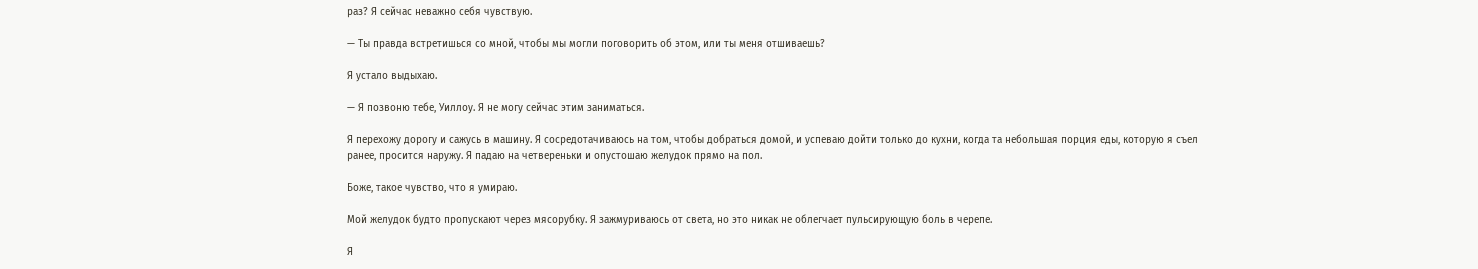раз? Я сейчас неважно себя чувствую.

— Ты правда встретишься со мной, чтобы мы могли поговорить об этом, или ты меня отшиваешь?

Я устало выдыхаю.

— Я позвоню тебе, Уиллоу. Я не могу сейчас этим заниматься.

Я перехожу дорогу и сажусь в машину. Я сосредотачиваюсь на том, чтобы добраться домой, и успеваю дойти только до кухни, когда та небольшая порция еды, которую я съел ранее, просится наружу. Я падаю на четвереньки и опустошаю желудок прямо на пол.

Боже, такое чувство, что я умираю.

Мой желудок будто пропускают через мясорубку. Я зажмуриваюсь от света, но это никак не облегчает пульсирующую боль в черепе.

Я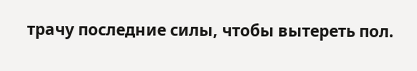трачу последние силы, чтобы вытереть пол.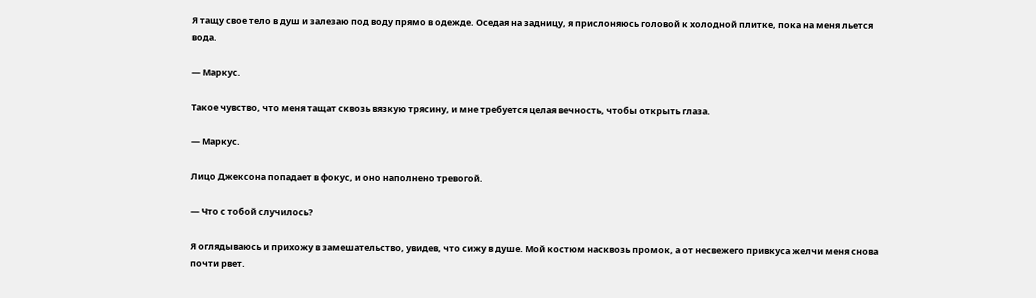Я тащу свое тело в душ и залезаю под воду прямо в одежде. Оседая на задницу, я прислоняюсь головой к холодной плитке, пока на меня льется вода.

— Маркус.

Такое чувство, что меня тащат сквозь вязкую трясину, и мне требуется целая вечность, чтобы открыть глаза.

— Маркус.

Лицо Джексона попадает в фокус, и оно наполнено тревогой.

— Что с тобой случилось?

Я оглядываюсь и прихожу в замешательство, увидев, что сижу в душе. Мой костюм насквозь промок, а от несвежего привкуса желчи меня снова почти рвет.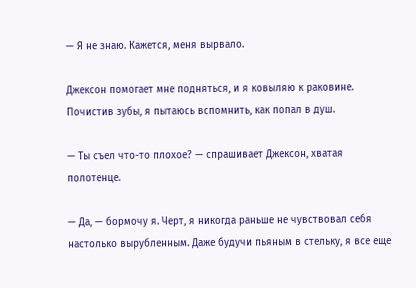— Я не знаю. Кажется, меня вырвало.

Джексон помогает мне подняться, и я ковыляю к раковине. Почистив зубы, я пытаюсь вспомнить, как попал в душ.

— Ты съел что-то плохое? — спрашивает Джексон, хватая полотенце.

— Да, — бормочу я. Черт, я никогда раньше не чувствовал себя настолько вырубленным. Даже будучи пьяным в стельку, я все еще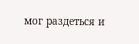мог раздеться и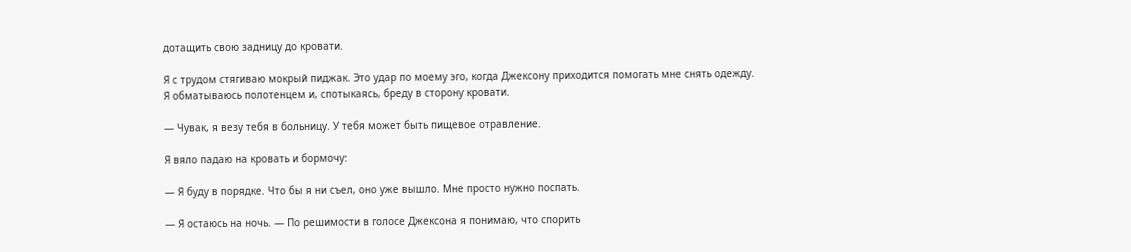дотащить свою задницу до кровати.

Я с трудом стягиваю мокрый пиджак. Это удар по моему эго, когда Джексону приходится помогать мне снять одежду. Я обматываюсь полотенцем и, спотыкаясь, бреду в сторону кровати.

— Чувак, я везу тебя в больницу. У тебя может быть пищевое отравление.

Я вяло падаю на кровать и бормочу:

— Я буду в порядке. Что бы я ни съел, оно уже вышло. Мне просто нужно поспать.

— Я остаюсь на ночь. — По решимости в голосе Джексона я понимаю, что спорить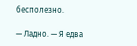бесполезно.

— Ладно. — Я едва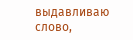выдавливаю слово,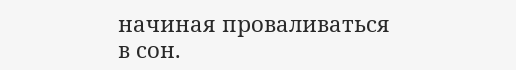начиная проваливаться в сон.